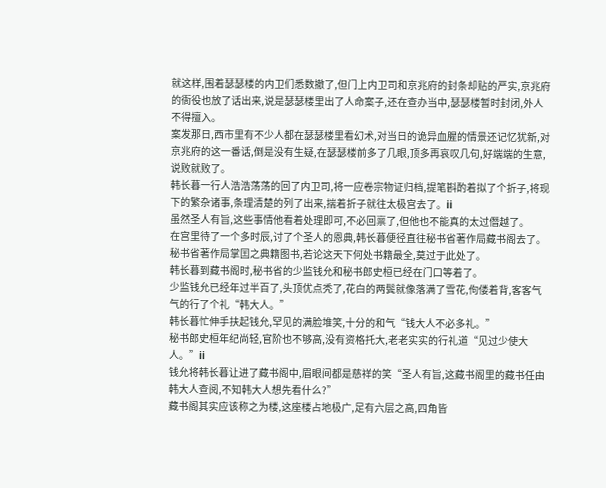就这样,围着瑟瑟楼的内卫们悉数撤了,但门上内卫司和京兆府的封条却贴的严实,京兆府的衙役也放了话出来,说是瑟瑟楼里出了人命案子,还在查办当中,瑟瑟楼暂时封闭,外人不得擅入。
案发那日,西市里有不少人都在瑟瑟楼里看幻术,对当日的诡异血腥的情景还记忆犹新,对京兆府的这一番话,倒是没有生疑,在瑟瑟楼前多了几眼,顶多再哀叹几句,好端端的生意,说败就败了。
韩长暮一行人浩浩荡荡的回了内卫司,将一应卷宗物证归档,提笔斟酌着拟了个折子,将现下的繁杂诸事,条理清楚的列了出来,揣着折子就往太极宫去了。ii
虽然圣人有旨,这些事情他看着处理即可,不必回禀了,但他也不能真的太过僭越了。
在宫里待了一个多时辰,讨了个圣人的恩典,韩长暮便径直往秘书省著作局藏书阁去了。
秘书省著作局掌囯之典籍图书,若论这天下何处书籍最全,莫过于此处了。
韩长暮到藏书阁时,秘书省的少监钱允和秘书郎史桓已经在门口等着了。
少监钱允已经年过半百了,头顶优点秃了,花白的两鬓就像落满了雪花,佝偻着背,客客气气的行了个礼“韩大人。”
韩长暮忙伸手扶起钱允,罕见的满脸堆笑,十分的和气“钱大人不必多礼。”
秘书郎史桓年纪尚轻,官阶也不够高,没有资格托大,老老实实的行礼道“见过少使大人。”ii
钱允将韩长暮让进了藏书阁中,眉眼间都是慈祥的笑“圣人有旨,这藏书阁里的藏书任由韩大人查阅,不知韩大人想先看什么?”
藏书阁其实应该称之为楼,这座楼占地极广,足有六层之高,四角皆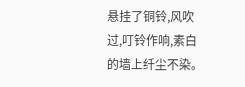悬挂了铜铃,风吹过,叮铃作响,素白的墙上纤尘不染。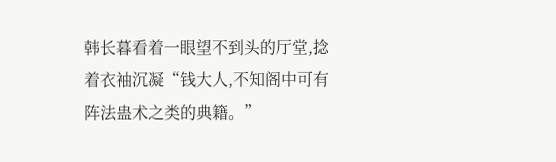韩长暮看着一眼望不到头的厅堂,捻着衣袖沉凝“钱大人,不知阁中可有阵法蛊术之类的典籍。”